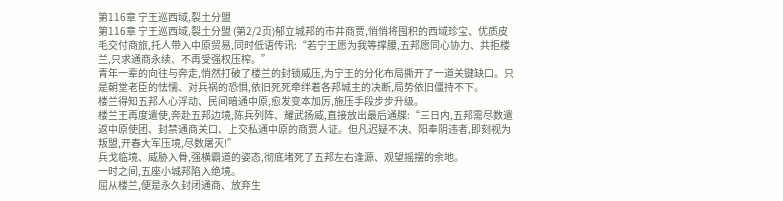第116章 宁王巡西域,裂土分盟
第116章 宁王巡西域,裂土分盟 (第2/2页)郁立城邦的市井商贾,悄悄将囤积的西域珍宝、优质皮毛交付商旅,托人带入中原贸易,同时低语传讯:“若宁王愿为我等撑腰,五邦愿同心协力、共拒楼兰,只求通商永续、不再受强权压榨。”
青年一辈的向往与奔走,悄然打破了楼兰的封锁威压,为宁王的分化布局撕开了一道关键缺口。只是朝堂老臣的怯懦、对兵祸的恐惧,依旧死死牵绊着各邦城主的决断,局势依旧僵持不下。
楼兰得知五邦人心浮动、民间暗通中原,愈发变本加厉,施压手段步步升级。
楼兰王再度遣使,奔赴五邦边境,陈兵列阵、耀武扬威,直接放出最后通牒:“三日内,五邦需尽数遣返中原使团、封禁通商关口、上交私通中原的商贾人证。但凡迟疑不决、阳奉阴违者,即刻视为叛盟,开春大军压境,尽数屠灭!”
兵戈临境、威胁入骨,强横霸道的姿态,彻底堵死了五邦左右逢源、观望摇摆的余地。
一时之间,五座小城邦陷入绝境。
屈从楼兰,便是永久封闭通商、放弃生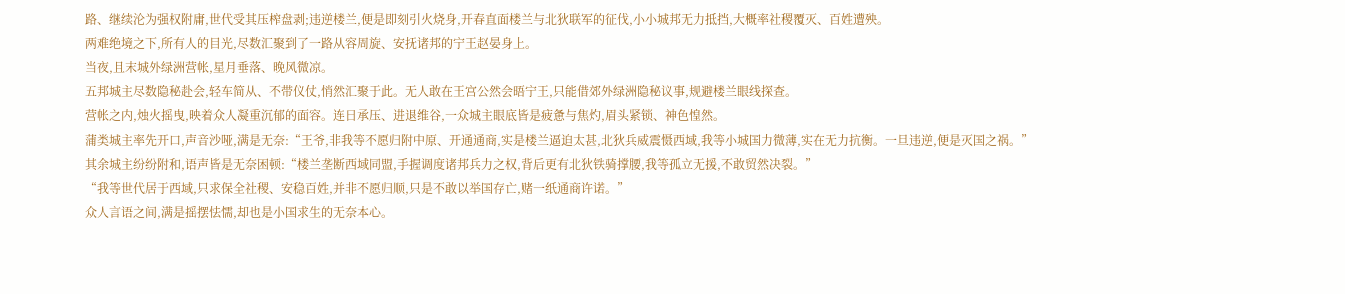路、继续沦为强权附庸,世代受其压榨盘剥;违逆楼兰,便是即刻引火烧身,开春直面楼兰与北狄联军的征伐,小小城邦无力抵挡,大概率社稷覆灭、百姓遭殃。
两难绝境之下,所有人的目光,尽数汇聚到了一路从容周旋、安抚诸邦的宁王赵晏身上。
当夜,且末城外绿洲营帐,星月垂落、晚风微凉。
五邦城主尽数隐秘赴会,轻车简从、不带仪仗,悄然汇聚于此。无人敢在王宫公然会晤宁王,只能借郊外绿洲隐秘议事,规避楼兰眼线探查。
营帐之内,烛火摇曳,映着众人凝重沉郁的面容。连日承压、进退维谷,一众城主眼底皆是疲惫与焦灼,眉头紧锁、神色惶然。
蒲类城主率先开口,声音沙哑,满是无奈:“王爷,非我等不愿归附中原、开通通商,实是楼兰逼迫太甚,北狄兵威震慑西域,我等小城国力微薄,实在无力抗衡。一旦违逆,便是灭国之祸。”
其余城主纷纷附和,语声皆是无奈困顿:“楼兰垄断西域同盟,手握调度诸邦兵力之权,背后更有北狄铁骑撑腰,我等孤立无援,不敢贸然决裂。”
“我等世代居于西域,只求保全社稷、安稳百姓,并非不愿归顺,只是不敢以举国存亡,赌一纸通商许诺。”
众人言语之间,满是摇摆怯懦,却也是小国求生的无奈本心。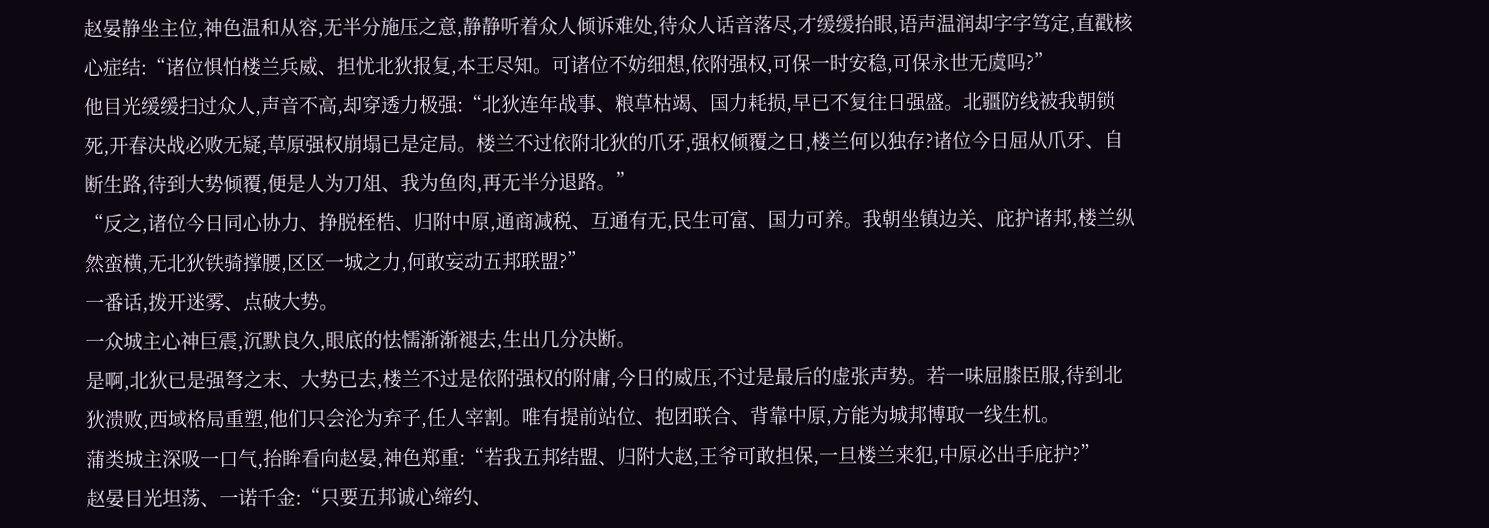赵晏静坐主位,神色温和从容,无半分施压之意,静静听着众人倾诉难处,待众人话音落尽,才缓缓抬眼,语声温润却字字笃定,直戳核心症结:“诸位惧怕楼兰兵威、担忧北狄报复,本王尽知。可诸位不妨细想,依附强权,可保一时安稳,可保永世无虞吗?”
他目光缓缓扫过众人,声音不高,却穿透力极强:“北狄连年战事、粮草枯竭、国力耗损,早已不复往日强盛。北疆防线被我朝锁死,开春决战必败无疑,草原强权崩塌已是定局。楼兰不过依附北狄的爪牙,强权倾覆之日,楼兰何以独存?诸位今日屈从爪牙、自断生路,待到大势倾覆,便是人为刀俎、我为鱼肉,再无半分退路。”
“反之,诸位今日同心协力、挣脱桎梏、归附中原,通商减税、互通有无,民生可富、国力可养。我朝坐镇边关、庇护诸邦,楼兰纵然蛮横,无北狄铁骑撑腰,区区一城之力,何敢妄动五邦联盟?”
一番话,拨开迷雾、点破大势。
一众城主心神巨震,沉默良久,眼底的怯懦渐渐褪去,生出几分决断。
是啊,北狄已是强弩之末、大势已去,楼兰不过是依附强权的附庸,今日的威压,不过是最后的虚张声势。若一味屈膝臣服,待到北狄溃败,西域格局重塑,他们只会沦为弃子,任人宰割。唯有提前站位、抱团联合、背靠中原,方能为城邦博取一线生机。
蒲类城主深吸一口气,抬眸看向赵晏,神色郑重:“若我五邦结盟、归附大赵,王爷可敢担保,一旦楼兰来犯,中原必出手庇护?”
赵晏目光坦荡、一诺千金:“只要五邦诚心缔约、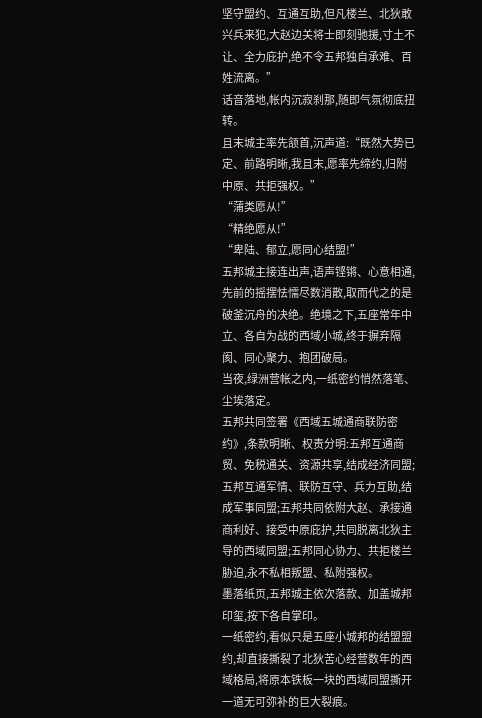坚守盟约、互通互助,但凡楼兰、北狄敢兴兵来犯,大赵边关将士即刻驰援,寸土不让、全力庇护,绝不令五邦独自承难、百姓流离。”
话音落地,帐内沉寂刹那,随即气氛彻底扭转。
且末城主率先颔首,沉声道:“既然大势已定、前路明晰,我且末,愿率先缔约,归附中原、共拒强权。”
“蒲类愿从!”
“精绝愿从!”
“卑陆、郁立,愿同心结盟!”
五邦城主接连出声,语声铿锵、心意相通,先前的摇摆怯懦尽数消散,取而代之的是破釜沉舟的决绝。绝境之下,五座常年中立、各自为战的西域小城,终于摒弃隔阂、同心聚力、抱团破局。
当夜,绿洲营帐之内,一纸密约悄然落笔、尘埃落定。
五邦共同签署《西域五城通商联防密约》,条款明晰、权责分明:五邦互通商贸、免税通关、资源共享,结成经济同盟;五邦互通军情、联防互守、兵力互助,结成军事同盟;五邦共同依附大赵、承接通商利好、接受中原庇护,共同脱离北狄主导的西域同盟;五邦同心协力、共拒楼兰胁迫,永不私相叛盟、私附强权。
墨落纸页,五邦城主依次落款、加盖城邦印玺,按下各自掌印。
一纸密约,看似只是五座小城邦的结盟盟约,却直接撕裂了北狄苦心经营数年的西域格局,将原本铁板一块的西域同盟撕开一道无可弥补的巨大裂痕。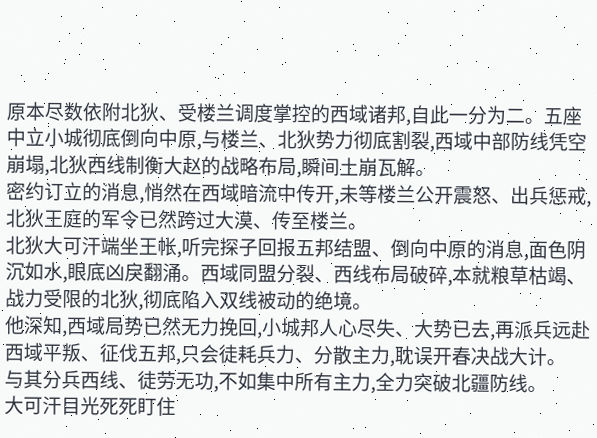原本尽数依附北狄、受楼兰调度掌控的西域诸邦,自此一分为二。五座中立小城彻底倒向中原,与楼兰、北狄势力彻底割裂,西域中部防线凭空崩塌,北狄西线制衡大赵的战略布局,瞬间土崩瓦解。
密约订立的消息,悄然在西域暗流中传开,未等楼兰公开震怒、出兵惩戒,北狄王庭的军令已然跨过大漠、传至楼兰。
北狄大可汗端坐王帐,听完探子回报五邦结盟、倒向中原的消息,面色阴沉如水,眼底凶戾翻涌。西域同盟分裂、西线布局破碎,本就粮草枯竭、战力受限的北狄,彻底陷入双线被动的绝境。
他深知,西域局势已然无力挽回,小城邦人心尽失、大势已去,再派兵远赴西域平叛、征伐五邦,只会徒耗兵力、分散主力,耽误开春决战大计。
与其分兵西线、徒劳无功,不如集中所有主力,全力突破北疆防线。
大可汗目光死死盯住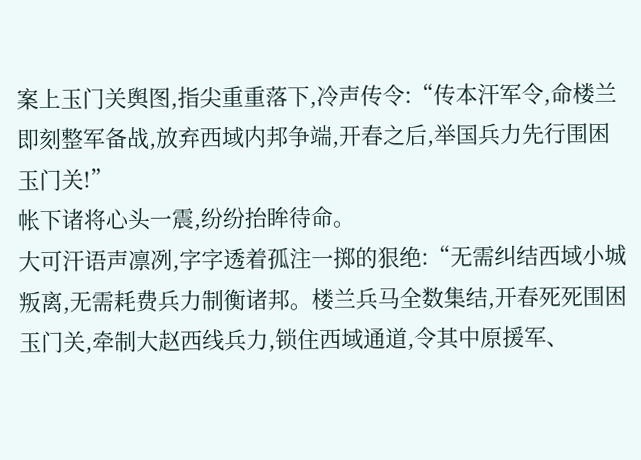案上玉门关舆图,指尖重重落下,冷声传令:“传本汗军令,命楼兰即刻整军备战,放弃西域内邦争端,开春之后,举国兵力先行围困玉门关!”
帐下诸将心头一震,纷纷抬眸待命。
大可汗语声凛冽,字字透着孤注一掷的狠绝:“无需纠结西域小城叛离,无需耗费兵力制衡诸邦。楼兰兵马全数集结,开春死死围困玉门关,牵制大赵西线兵力,锁住西域通道,令其中原援军、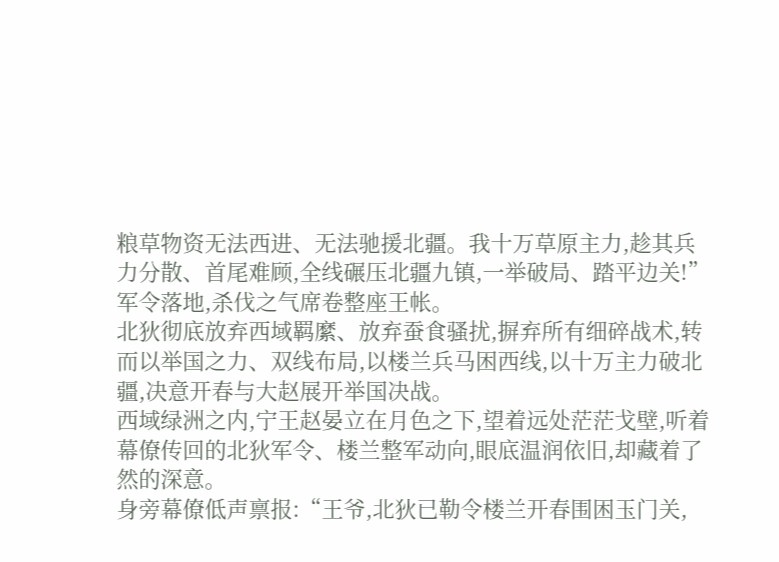粮草物资无法西进、无法驰援北疆。我十万草原主力,趁其兵力分散、首尾难顾,全线碾压北疆九镇,一举破局、踏平边关!”
军令落地,杀伐之气席卷整座王帐。
北狄彻底放弃西域羁縻、放弃蚕食骚扰,摒弃所有细碎战术,转而以举国之力、双线布局,以楼兰兵马困西线,以十万主力破北疆,决意开春与大赵展开举国决战。
西域绿洲之内,宁王赵晏立在月色之下,望着远处茫茫戈壁,听着幕僚传回的北狄军令、楼兰整军动向,眼底温润依旧,却藏着了然的深意。
身旁幕僚低声禀报:“王爷,北狄已勒令楼兰开春围困玉门关,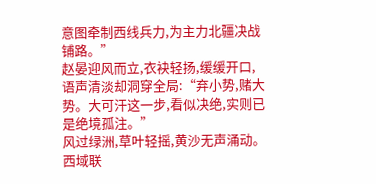意图牵制西线兵力,为主力北疆决战铺路。”
赵晏迎风而立,衣袂轻扬,缓缓开口,语声清淡却洞穿全局:“弃小势,赌大势。大可汗这一步,看似决绝,实则已是绝境孤注。”
风过绿洲,草叶轻摇,黄沙无声涌动。
西域联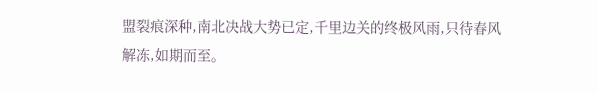盟裂痕深种,南北决战大势已定,千里边关的终极风雨,只待春风解冻,如期而至。